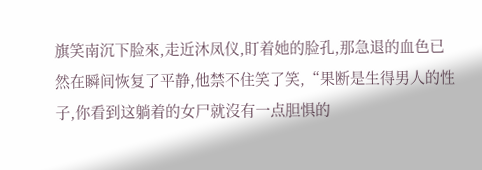旗笑南沉下脸來,走近沐凤仪,盯着她的脸孔,那急退的血色已然在瞬间恢复了平静,他禁不住笑了笑,“果断是生得男人的性子,你看到这躺着的女尸就沒有一点胆惧的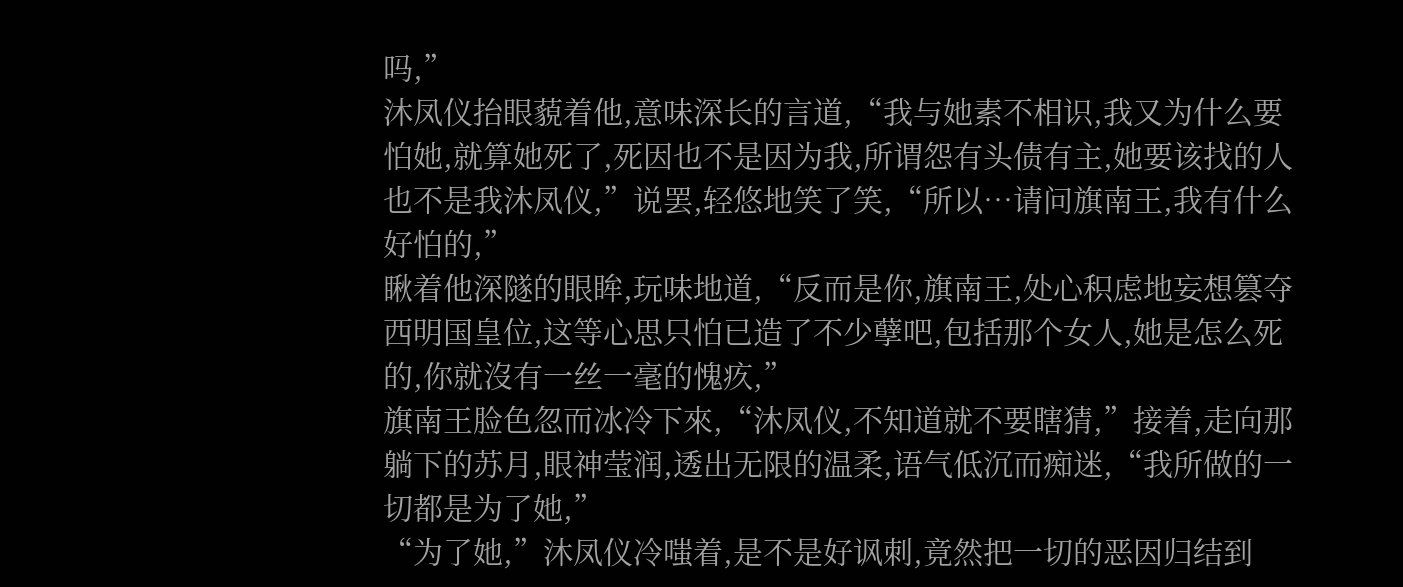吗,”
沐凤仪抬眼藐着他,意味深长的言道,“我与她素不相识,我又为什么要怕她,就算她死了,死因也不是因为我,所谓怨有头债有主,她要该找的人也不是我沐凤仪,”说罢,轻悠地笑了笑,“所以…请问旗南王,我有什么好怕的,”
瞅着他深隧的眼眸,玩味地道,“反而是你,旗南王,处心积虑地妄想篡夺西明国皇位,这等心思只怕已造了不少孽吧,包括那个女人,她是怎么死的,你就沒有一丝一毫的愧疚,”
旗南王脸色忽而冰冷下來,“沐凤仪,不知道就不要瞎猜,”接着,走向那躺下的苏月,眼神莹润,透出无限的温柔,语气低沉而痴迷,“我所做的一切都是为了她,”
“为了她,”沐凤仪冷嗤着,是不是好讽刺,竟然把一切的恶因归结到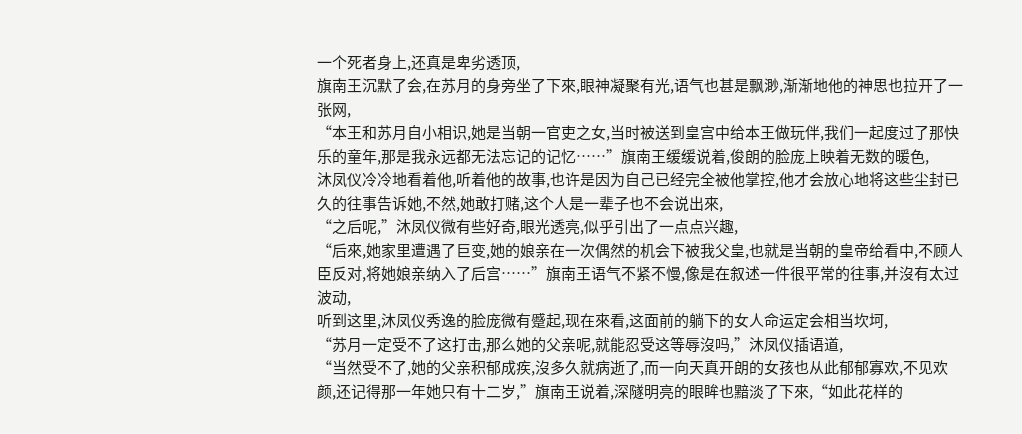一个死者身上,还真是卑劣透顶,
旗南王沉默了会,在苏月的身旁坐了下來,眼神凝聚有光,语气也甚是飘渺,渐渐地他的神思也拉开了一张网,
“本王和苏月自小相识,她是当朝一官吏之女,当时被送到皇宫中给本王做玩伴,我们一起度过了那快乐的童年,那是我永远都无法忘记的记忆……”旗南王缓缓说着,俊朗的脸庞上映着无数的暖色,
沐凤仪冷冷地看着他,听着他的故事,也许是因为自己已经完全被他掌控,他才会放心地将这些尘封已久的往事告诉她,不然,她敢打赌,这个人是一辈子也不会说出來,
“之后呢,”沐凤仪微有些好奇,眼光透亮,似乎引出了一点点兴趣,
“后來,她家里遭遇了巨变,她的娘亲在一次偶然的机会下被我父皇,也就是当朝的皇帝给看中,不顾人臣反对,将她娘亲纳入了后宫……”旗南王语气不紧不慢,像是在叙述一件很平常的往事,并沒有太过波动,
听到这里,沐凤仪秀逸的脸庞微有蹙起,现在來看,这面前的躺下的女人命运定会相当坎坷,
“苏月一定受不了这打击,那么她的父亲呢,就能忍受这等辱沒吗,”沐凤仪插语道,
“当然受不了,她的父亲积郁成疾,沒多久就病逝了,而一向天真开朗的女孩也从此郁郁寡欢,不见欢颜,还记得那一年她只有十二岁,”旗南王说着,深隧明亮的眼眸也黯淡了下來,“如此花样的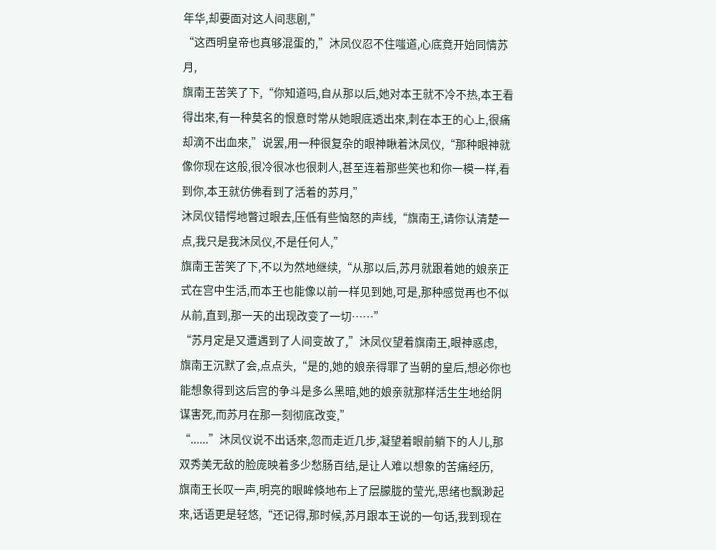年华,却要面对这人间悲剧,”
“这西明皇帝也真够混蛋的,”沐凤仪忍不住嗤道,心底竟开始同情苏月,
旗南王苦笑了下,“你知道吗,自从那以后,她对本王就不冷不热,本王看得出來,有一种莫名的恨意时常从她眼底透出來,刺在本王的心上,很痛却滴不出血來,”说罢,用一种很复杂的眼神瞅着沐凤仪,“那种眼神就像你现在这般,很冷很冰也很刺人,甚至连着那些笑也和你一模一样,看到你,本王就仿佛看到了活着的苏月,”
沐凤仪错愕地瞥过眼去,压低有些恼怒的声线,“旗南王,请你认清楚一点,我只是我沐凤仪,不是任何人,”
旗南王苦笑了下,不以为然地继续,“从那以后,苏月就跟着她的娘亲正式在宫中生活,而本王也能像以前一样见到她,可是,那种感觉再也不似从前,直到,那一天的出现改变了一切……”
“苏月定是又遭遇到了人间变故了,”沐凤仪望着旗南王,眼神惑虑,
旗南王沉默了会,点点头,“是的,她的娘亲得罪了当朝的皇后,想必你也能想象得到这后宫的争斗是多么黑暗,她的娘亲就那样活生生地给阴谋害死,而苏月在那一刻彻底改变,”
“......”沐凤仪说不出话來,忽而走近几步,凝望着眼前躺下的人儿,那双秀美无敌的脸庞映着多少愁肠百结,是让人难以想象的苦痛经历,
旗南王长叹一声,明亮的眼眸倏地布上了层朦胧的莹光,思绪也飘渺起來,话语更是轻悠,“还记得,那时候,苏月跟本王说的一句话,我到现在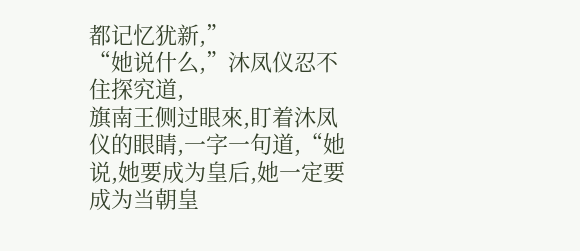都记忆犹新,”
“她说什么,”沐凤仪忍不住探究道,
旗南王侧过眼來,盯着沐凤仪的眼睛,一字一句道,“她说,她要成为皇后,她一定要成为当朝皇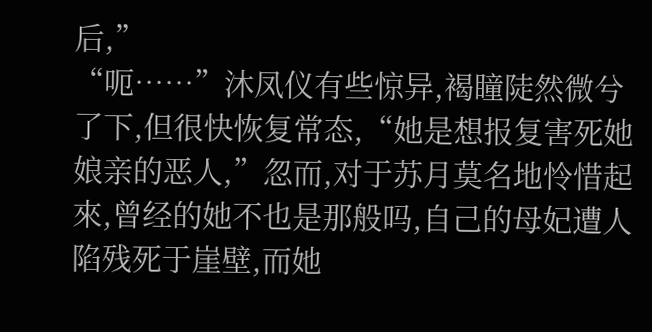后,”
“呃……”沐凤仪有些惊异,褐瞳陡然微兮了下,但很快恢复常态,“她是想报复害死她娘亲的恶人,”忽而,对于苏月莫名地怜惜起來,曾经的她不也是那般吗,自己的母妃遭人陷残死于崖壁,而她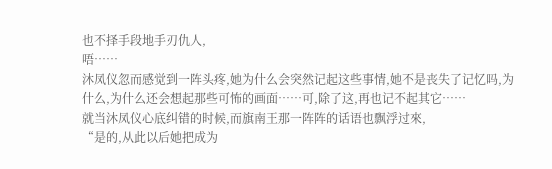也不择手段地手刃仇人,
唔……
沐凤仪忽而感觉到一阵头疼,她为什么会突然记起这些事情,她不是丧失了记忆吗,为什么,为什么还会想起那些可怖的画面……可,除了这,再也记不起其它……
就当沐凤仪心底纠错的时候,而旗南王那一阵阵的话语也飘浮过來,
“是的,从此以后她把成为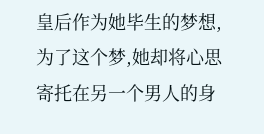皇后作为她毕生的梦想,为了这个梦,她却将心思寄托在另一个男人的身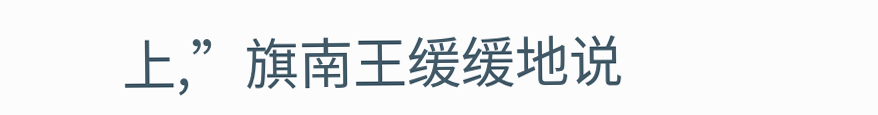上,”旗南王缓缓地说